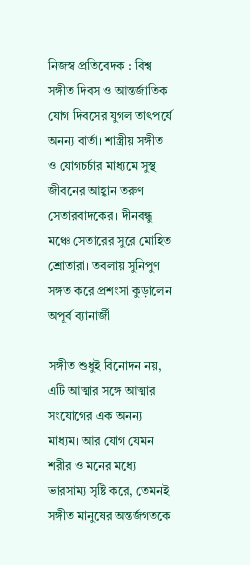নিজস্ব প্রতিবেদক : বিশ্ব সঙ্গীত দিবস ও আন্তর্জাতিক যোগ দিবসের যুগল তাৎপর্যে অনন্য বার্তা। শাস্ত্রীয় সঙ্গীত ও যোগচর্চার মাধ্যমে সুস্থ জীবনের আহ্বান তরুণ সেতারবাদকের। দীনবন্ধু মঞ্চে সেতারের সুরে মোহিত শ্রোতারা। তবলায় সুনিপুণ সঙ্গত করে প্রশংসা কুড়ালেন অপূর্ব ব্যানার্জী

সঙ্গীত শুধুই বিনোদন নয়, এটি আত্মার সঙ্গে আত্মার সংযোগের এক অনন্য মাধ্যম। আর যোগ যেমন শরীর ও মনের মধ্যে ভারসাম্য সৃষ্টি করে, তেমনই সঙ্গীত মানুষের অন্তর্জগতকে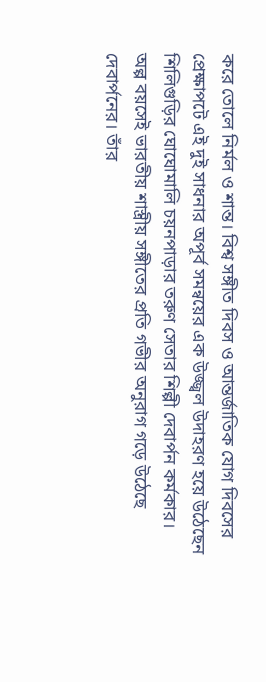করে তোলে নির্মল ও শান্ত। বিশ্ব সঙ্গীত দিবস ও আন্তর্জাতিক যোগ দিবসের প্রেক্ষাপটে এই দুই সাধনার অপূর্ব সমন্বয়ের এক উজ্জ্বল উদাহরণ হয়ে উঠেছেন শিলিগুড়ির ঘোঘোমালি চয়নপাড়ার তরুণ সেতার শিল্পী দেবার্পন কর্মকার।
অল্প বয়সেই ভারতীয় শাস্ত্রীয় সঙ্গীতের প্রতি গভীর অনুরাগ গড়ে উঠেছে দেবার্পনের। তাঁর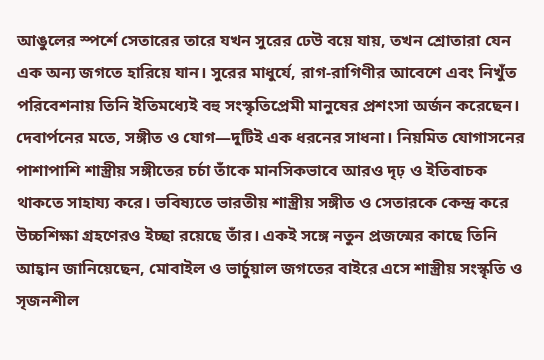আঙুলের স্পর্শে সেতারের তারে যখন সুরের ঢেউ বয়ে যায়, তখন শ্রোতারা যেন এক অন্য জগতে হারিয়ে যান। সুরের মাধুর্যে, রাগ-রাগিণীর আবেশে এবং নিখুঁত পরিবেশনায় তিনি ইতিমধ্যেই বহু সংস্কৃতিপ্রেমী মানুষের প্রশংসা অর্জন করেছেন।
দেবার্পনের মতে, সঙ্গীত ও যোগ—দুটিই এক ধরনের সাধনা। নিয়মিত যোগাসনের পাশাপাশি শাস্ত্রীয় সঙ্গীতের চর্চা তাঁকে মানসিকভাবে আরও দৃঢ় ও ইতিবাচক থাকতে সাহায্য করে। ভবিষ্যতে ভারতীয় শাস্ত্রীয় সঙ্গীত ও সেতারকে কেন্দ্র করে উচ্চশিক্ষা গ্রহণেরও ইচ্ছা রয়েছে তাঁর। একই সঙ্গে নতুন প্রজন্মের কাছে তিনি আহ্বান জানিয়েছেন, মোবাইল ও ভার্চুয়াল জগতের বাইরে এসে শাস্ত্রীয় সংস্কৃতি ও সৃজনশীল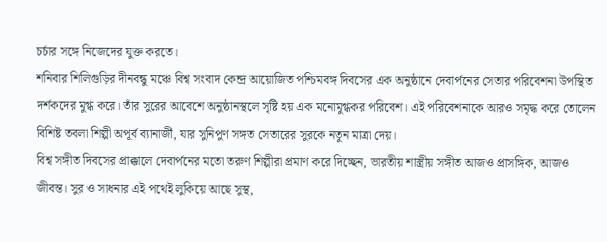চর্চার সঙ্গে নিজেদের যুক্ত করতে।
শনিবার শিলিগুড়ির দীনবন্ধু মঞ্চে বিশ্ব সংবাদ কেন্দ্র আয়োজিত পশ্চিমবঙ্গ দিবসের এক অনুষ্ঠানে দেবার্পনের সেতার পরিবেশনা উপস্থিত দর্শকদের মুগ্ধ করে। তাঁর সুরের আবেশে অনুষ্ঠানস্থলে সৃষ্টি হয় এক মনোমুগ্ধকর পরিবেশ। এই পরিবেশনাকে আরও সমৃদ্ধ করে তোলেন বিশিষ্ট তবলা শিল্পী অপূর্ব ব্যানার্জী, যার সুনিপুণ সঙ্গত সেতারের সুরকে নতুন মাত্রা দেয়।
বিশ্ব সঙ্গীত দিবসের প্রাক্কালে দেবার্পনের মতো তরুণ শিল্পীরা প্রমাণ করে দিচ্ছেন, ভারতীয় শাস্ত্রীয় সঙ্গীত আজও প্রাসঙ্গিক, আজও জীবন্ত। সুর ও সাধনার এই পথেই লুকিয়ে আছে সুস্থ,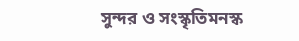সুন্দর ও সংস্কৃতিমনস্ক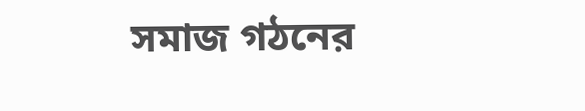সমাজ গঠনের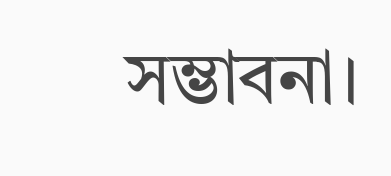সম্ভাবনা।